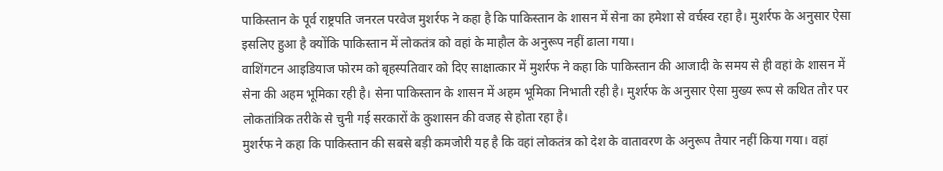पाकिस्तान के पूर्व राष्ट्रपति जनरल परवेज मुशर्रफ ने कहा है कि पाकिस्तान के शासन में सेना का हमेशा से वर्चस्व रहा है। मुशर्रफ के अनुसार ऐसा इसलिए हुआ है क्योंकि पाकिस्तान में लोकतंत्र को वहां के माहौल के अनुरूप नहीं ढाला गया।
वाशिंगटन आइडियाज फोरम को बृहस्पतिवार को दिए साक्षात्कार में मुशर्रफ ने कहा कि पाकिस्तान की आजादी के समय से ही वहां के शासन में सेना की अहम भूमिका रही है। सेना पाकिस्तान के शासन में अहम भूमिका निभाती रही है। मुशर्रफ के अनुसार ऐसा मुख्य रूप से कथित तौर पर लोकतांत्रिक तरीके से चुनी गई सरकारों के कुशासन की वजह से होता रहा है।
मुशर्रफ ने कहा कि पाकिस्तान की सबसे बड़ी कमजोरी यह है कि वहां लोकतंत्र को देश के वातावरण के अनुरूप तैयार नहीं किया गया। वहां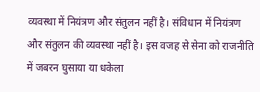व्यवस्था में नियंत्रण और संतुलन नहीं है। संविधान में नियंत्रण और संतुलन की व्यवस्था नहीं है। इस वजह से सेना को राजनीति में जबरन घुसाया या धकेला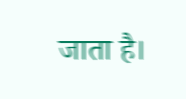जाता है।